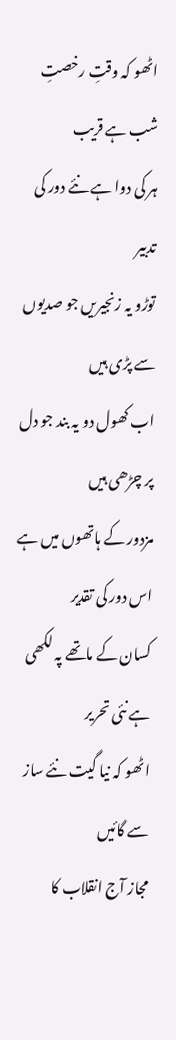اٹھو کہ وقتِ رخصتِ شب ہے قریب
ہر کی دوا ہے نئے دور کی تدبیر
توڑو یہ زنجیریں جو صدیوں سے پڑی ہیں
اب کھول دو یہ بند جو دل پر چڑھی ہیں
مزدور کے ہاتھوں میں ہے اس دور کی تقدیر
کسان کے ماتھے پہ لکھی ہے نئی تحریر
اٹھو کہ نیا گیت نئے ساز سے گائیں
مجاز آج انقلاب کا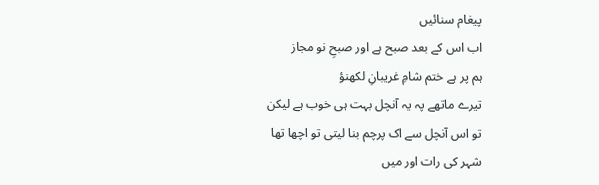پیغام سنائیں
اب اس کے بعد صبح ہے اور صبحِ نو مجاز
ہم پر ہے ختم شامِ غریبانِ لکھنؤ
تیرے ماتھے پہ یہ آنچل بہت ہی خوب ہے لیکن
تو اس آنچل سے اک پرچم بنا لیتی تو اچھا تھا
شہر کی رات اور میں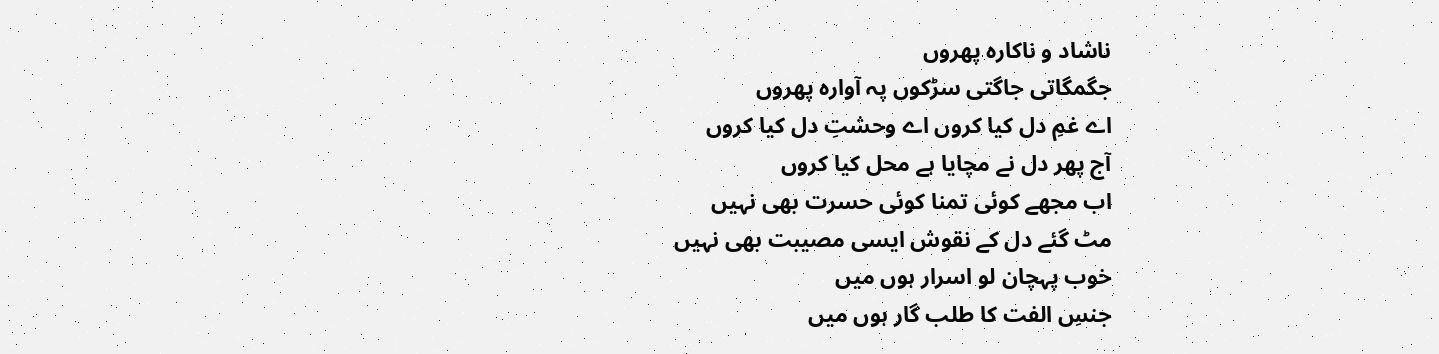ناشاد و ناکارہ پھروں
جگمگاتی جاگتی سڑکوں پہ آوارہ پھروں
اے غمِ دل کیا کروں اے وحشتِ دل کیا کروں
آج پھر دل نے مچایا ہے محل کیا کروں
اب مجھے کوئی تمنا کوئی حسرت بھی نہیں
مٹ گئے دل کے نقوش ایسی مصیبت بھی نہیں
خوب پہچان لو اسرار ہوں میں
جنسِ الفت کا طلب گار ہوں میں